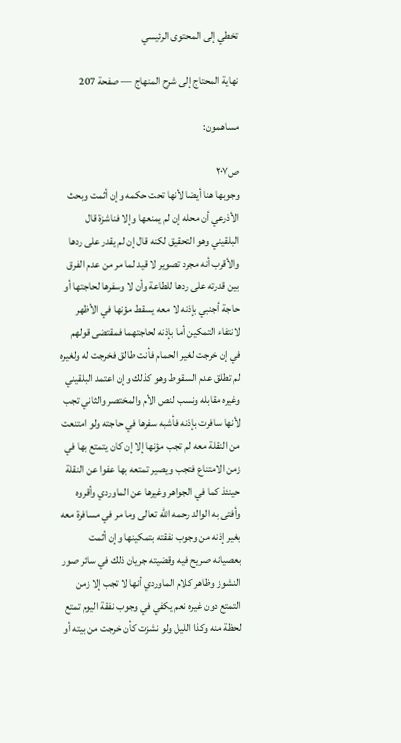تخطي إلى المحتوى الرئيسي

نهاية المحتاج إلى شرح المنهاج — صفحة 207

مساهمون:

ص٢٠٧
وجوبها هنا أيضا لأنها تحت حكمه وإن أثمت وبحث الأذرعي أن محله إن لم يمنعها وإلا فناشزة قال البلقيني وهو التحقيق لكنه قال إن لم يقدر على ردها والأقرب أنه مجرد تصوير لا قيد لما مر من عدم الفرق بين قدرته على ردها للطاعة وأن لا وسفرها لحاجتها أو حاجة أجنبي بإذنه لا معه يسقط مؤنها في الأظهر لانتفاء التمكين أما بإذنه لحاجتهما فمقتضى قولهم في إن خرجت لغير الحمام فأنت طالق فخرجت له ولغيره لم تطلق عدم السقوط وهو كذلك وإن اعتمد البلقيني وغيره مقابله ونسب لنص الأم والمختصر والثاني تجب لأنها سافرت بإذنه فأشبه سفرها في حاجته ولو امتنعت من النقلة معه لم تجب مؤنها إلا إن كان يتمتع بها في زمن الامتناع فتجب ويصير تمتعه بها عفوا عن النقلة حينئذ كما في الجواهر وغيرها عن الماوردي وأقروه وأفتى به الوالد رحمه الله تعالى وما مر في مسافرة معه بغير إذنه من وجوب نفقته بتمكينها وإن أثمت بعصيانه صريح فيه وقضيته جريان ذلك في سائر صور النشوز وظاهر كلام الماوردي أنها لا تجب إلا زمن التمتع دون غيره نعم يكفي في وجوب نفقة اليوم تمتع لحظة منه وكذا الليل ولو نشزت كأن خرجت من بيته أو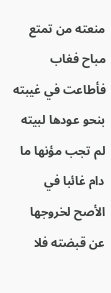منعته من تمتع مباح فغاب فأطاعت في غيبته بنحو عودها لبيته لم تجب مؤنها ما دام غائبا في الأصح لخروجها عن قبضته فلا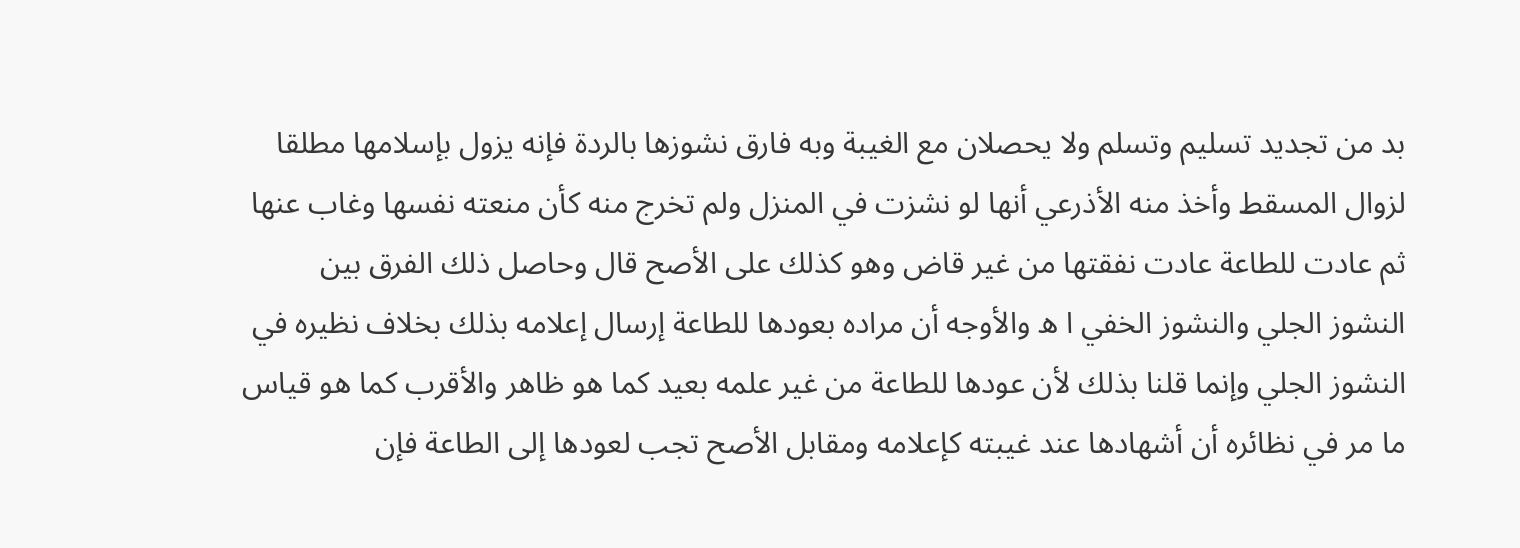بد من تجديد تسليم وتسلم ولا يحصلان مع الغيبة وبه فارق نشوزها بالردة فإنه يزول بإسلامها مطلقا لزوال المسقط وأخذ منه الأذرعي أنها لو نشزت في المنزل ولم تخرج منه كأن منعته نفسها وغاب عنها ثم عادت للطاعة عادت نفقتها من غير قاض وهو كذلك على الأصح قال وحاصل ذلك الفرق بين النشوز الجلي والنشوز الخفي ا ه والأوجه أن مراده بعودها للطاعة إرسال إعلامه بذلك بخلاف نظيره في النشوز الجلي وإنما قلنا بذلك لأن عودها للطاعة من غير علمه بعيد كما هو ظاهر والأقرب كما هو قياس ما مر في نظائره أن أشهادها عند غيبته كإعلامه ومقابل الأصح تجب لعودها إلى الطاعة فإن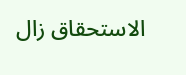الاستحقاق زال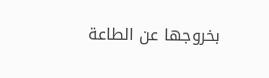بخروجها عن الطاعة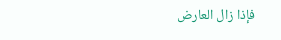فإذا زال العارض